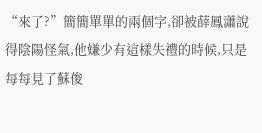“來了?”簡簡單單的兩個字,卻被薛鳳瀟說得陰陽怪氣,他嫌少有這樣失禮的時候,只是每每見了蘇俊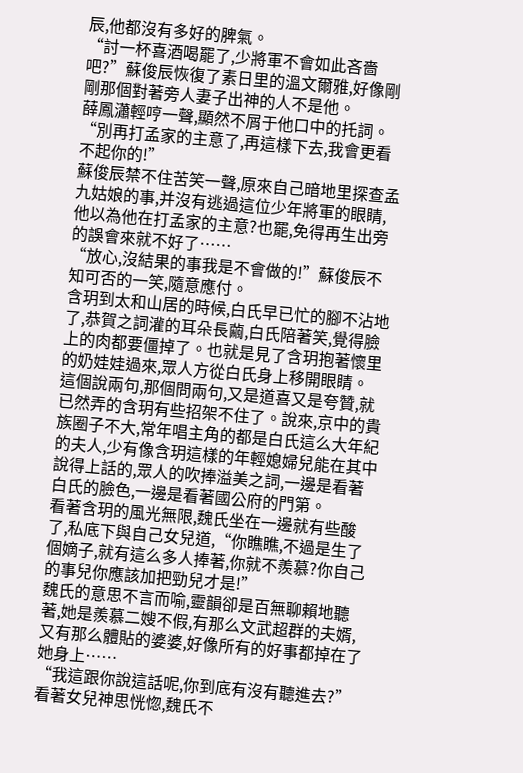辰,他都沒有多好的脾氣。
“討一杯喜酒喝罷了,少將軍不會如此吝嗇吧?”蘇俊辰恢復了素日里的溫文爾雅,好像剛剛那個對著旁人妻子出神的人不是他。
薛鳳瀟輕哼一聲,顯然不屑于他口中的托詞。“別再打孟家的主意了,再這樣下去,我會更看不起你的!”
蘇俊辰禁不住苦笑一聲,原來自己暗地里探查孟九姑娘的事,并沒有逃過這位少年將軍的眼睛,他以為他在打孟家的主意?也罷,免得再生出旁的誤會來就不好了……
“放心,沒結果的事我是不會做的!”蘇俊辰不知可否的一笑,隨意應付。
含玥到太和山居的時候,白氏早已忙的腳不沾地了,恭賀之詞灌的耳朵長繭,白氏陪著笑,覺得臉上的肉都要僵掉了。也就是見了含玥抱著懷里的奶娃娃過來,眾人方從白氏身上移開眼睛。
這個說兩句,那個問兩句,又是道喜又是夸贊,就已然弄的含玥有些招架不住了。說來,京中的貴族圈子不大,常年唱主角的都是白氏這么大年紀的夫人,少有像含玥這樣的年輕媳婦兒能在其中說得上話的,眾人的吹捧溢美之詞,一邊是看著白氏的臉色,一邊是看著國公府的門第。
看著含玥的風光無限,魏氏坐在一邊就有些酸了,私底下與自己女兒道,“你瞧瞧,不過是生了個嫡子,就有這么多人捧著,你就不羨慕?你自己的事兒你應該加把勁兒才是!”
魏氏的意思不言而喻,靈韻卻是百無聊賴地聽著,她是羨慕二嫂不假,有那么文武超群的夫婿,又有那么體貼的婆婆,好像所有的好事都掉在了她身上……
“我這跟你說這話呢,你到底有沒有聽進去?”看著女兒神思恍惚,魏氏不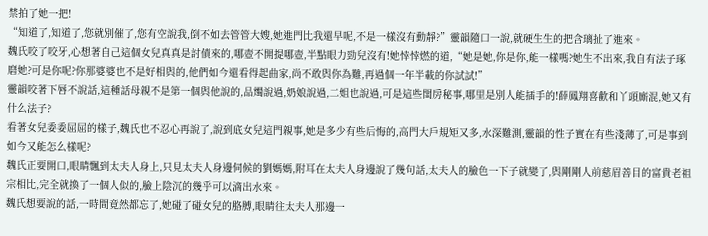禁拍了她一把!
“知道了,知道了,您就別催了,您有空說我,倒不如去管管大嫂,她進門比我還早呢,不是一樣沒有動靜?”靈韻隨口一說,就硬生生的把含璃扯了進來。
魏氏咬了咬牙,心想著自己這個女兒真真是討債來的,哪壺不開提哪壺,半點眼力勁兒沒有!她悻悻燃的道,“她是她,你是你,能一樣嗎?她生不出來,我自有法子琢磨她?可是你呢?你那婆婆也不是好相與的,他們如今還看得起曲家,尚不敢與你為難,再過個一年半載的你試試!”
靈韻咬著下唇不說話,這種話母親不是第一個與他說的,品燭說過,奶娘說過,二姐也說過,可是這些閨房秘事,哪里是別人能插手的!薛鳳翔喜歡和丫頭廝混,她又有什么法子?
看著女兒委委屈屈的樣子,魏氏也不忍心再說了,說到底女兒這門親事,她是多少有些后悔的,高門大戶規矩又多,水深難測,靈韻的性子實在有些淺薄了,可是事到如今又能怎么樣呢?
魏氏正要開口,眼睛飄到太夫人身上,只見太夫人身邊伺候的劉媽媽,附耳在太夫人身邊說了幾句話,太夫人的臉色一下子就變了,與剛剛人前慈眉善目的富貴老祖宗相比,完全就換了一個人似的,臉上陰沉的幾乎可以滴出水來。
魏氏想要說的話,一時間竟然都忘了,她碰了碰女兒的胳膊,眼睛往太夫人那邊一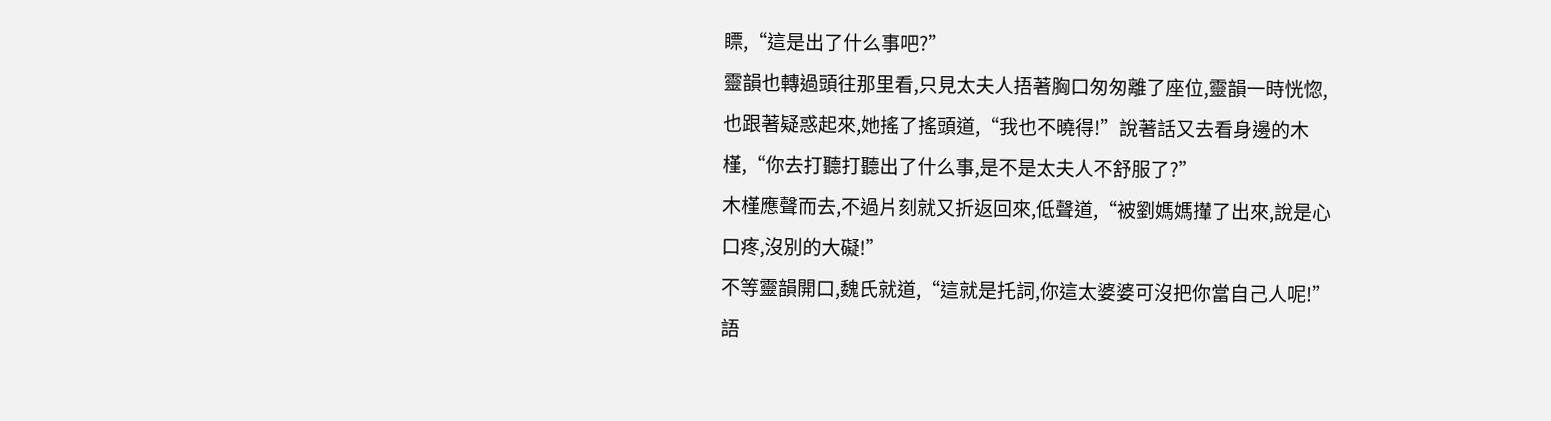瞟,“這是出了什么事吧?”
靈韻也轉過頭往那里看,只見太夫人捂著胸口匆匆離了座位,靈韻一時恍惚,也跟著疑惑起來,她搖了搖頭道,“我也不曉得!”說著話又去看身邊的木槿,“你去打聽打聽出了什么事,是不是太夫人不舒服了?”
木槿應聲而去,不過片刻就又折返回來,低聲道,“被劉媽媽攆了出來,說是心口疼,沒別的大礙!”
不等靈韻開口,魏氏就道,“這就是托詞,你這太婆婆可沒把你當自己人呢!”語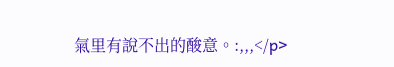氣里有說不出的酸意。:,,,</p>